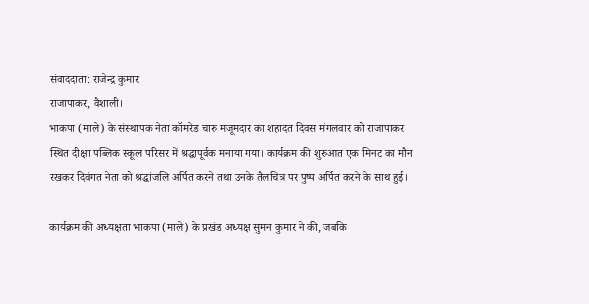संवाददाता: राजेन्द्र कुमार
राजापाकर, वैशाली।
भाकपा (माले) के संस्थापक नेता कॉमरेड चारु मजूमदार का शहादत दिवस मंगलवार को राजापाकर स्थित दीक्षा पब्लिक स्कूल परिसर में श्रद्धापूर्वक मनाया गया। कार्यक्रम की शुरुआत एक मिनट का मौन रखकर दिवंगत नेता को श्रद्धांजलि अर्पित करने तथा उनके तैलचित्र पर पुष्प अर्पित करने के साथ हुई।

कार्यक्रम की अध्यक्षता भाकपा (माले) के प्रखंड अध्यक्ष सुमन कुमार ने की, जबकि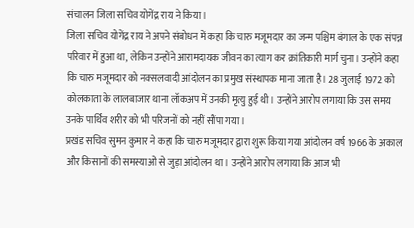संचालन जिला सचिव योगेंद्र राय ने किया।
जिला सचिव योगेंद्र राय ने अपने संबोधन में कहा कि चारु मजूमदार का जन्म पश्चिम बंगाल के एक संपन्न परिवार में हुआ था, लेकिन उन्होंने आरामदायक जीवन का त्याग कर क्रांतिकारी मार्ग चुना। उन्होंने कहा कि चारु मजूमदार को नक्सलवादी आंदोलन का प्रमुख संस्थापक माना जाता है। 28 जुलाई 1972 को कोलकाता के लालबाजार थाना लॉकअप में उनकी मृत्यु हुई थी। उन्होंने आरोप लगाया कि उस समय उनके पार्थिव शरीर को भी परिजनों को नहीं सौंपा गया।
प्रखंड सचिव सुमन कुमार ने कहा कि चारु मजूमदार द्वारा शुरू किया गया आंदोलन वर्ष 1966 के अकाल और किसानों की समस्याओं से जुड़ा आंदोलन था। उन्होंने आरोप लगाया कि आज भी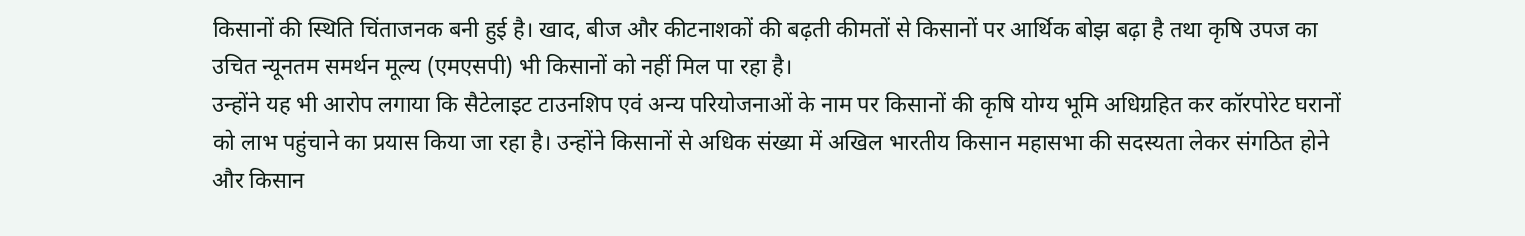किसानों की स्थिति चिंताजनक बनी हुई है। खाद, बीज और कीटनाशकों की बढ़ती कीमतों से किसानों पर आर्थिक बोझ बढ़ा है तथा कृषि उपज का उचित न्यूनतम समर्थन मूल्य (एमएसपी) भी किसानों को नहीं मिल पा रहा है।
उन्होंने यह भी आरोप लगाया कि सैटेलाइट टाउनशिप एवं अन्य परियोजनाओं के नाम पर किसानों की कृषि योग्य भूमि अधिग्रहित कर कॉरपोरेट घरानों को लाभ पहुंचाने का प्रयास किया जा रहा है। उन्होंने किसानों से अधिक संख्या में अखिल भारतीय किसान महासभा की सदस्यता लेकर संगठित होने और किसान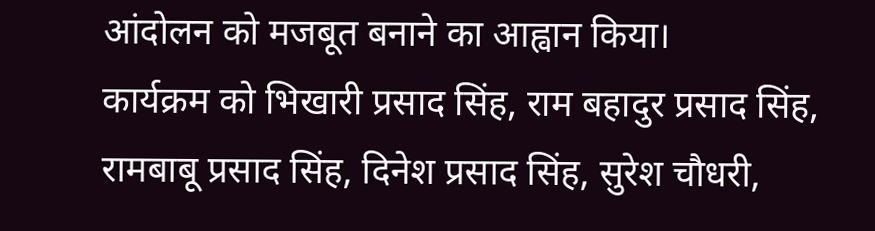आंदोलन को मजबूत बनाने का आह्वान किया।
कार्यक्रम को भिखारी प्रसाद सिंह, राम बहादुर प्रसाद सिंह, रामबाबू प्रसाद सिंह, दिनेश प्रसाद सिंह, सुरेश चौधरी,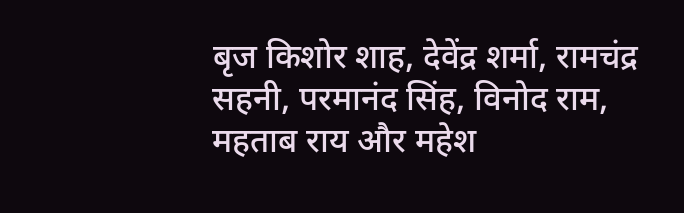बृज किशोर शाह, देवेंद्र शर्मा, रामचंद्र सहनी, परमानंद सिंह, विनोद राम, महताब राय और महेश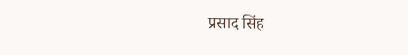प्रसाद सिंह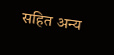सहित अन्य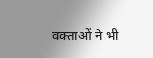वक्ताओं ने भी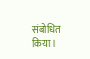संबोधित किया।